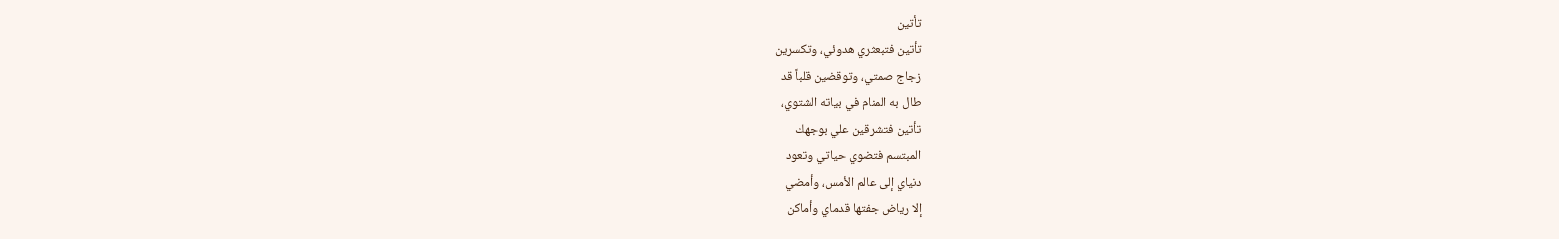تأتين
تأتين فتبعثري هدوئي، وتكسرين
زجاج صمتي، وتوقضين قلباً قد
طال به المنام في بياته الشتوي،
تأتين فتشرقين علي بوجهك
المبتسم فتضوي حياتي وتعود
دنياي إلى عالم الأمس، وأمضي
إلا رياض جفتها قدماي وأماكن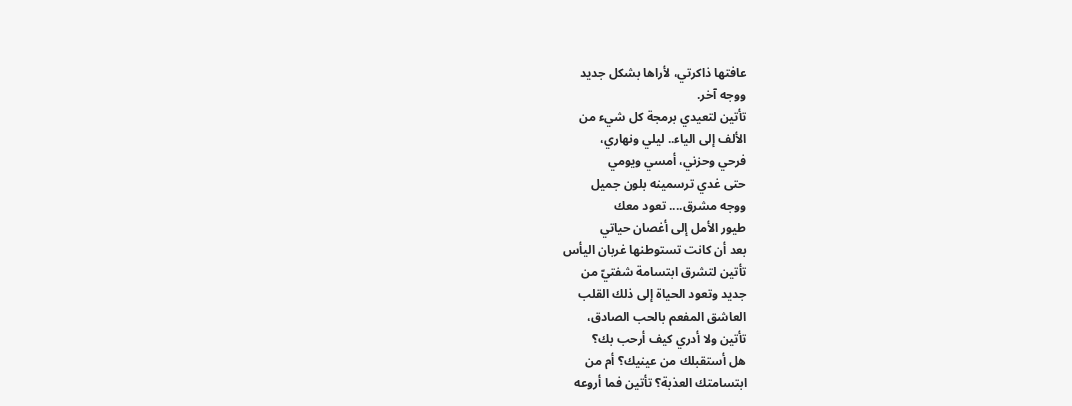عافتها ذاكرتي، لأراها بشكل جديد
ووجه آخر.
تأتين لتعيدي برمجة كل شيء من
الألف إلى الياء.. ليلي ونهاري،
فرحي وحزني، أمسي ويومي
حتى غدي ترسمينه بلون جميل
ووجه مشرق.... تعود معك
طيور الأمل إلى أغصان حياتي
بعد أن كانت تستوطنها غربان اليأس
تأتين لتشرق ابتسامة شفتيّ من
جديد وتعود الحياة إلى ذلك القلب
العاشق المفعم بالحب الصادق،
تأتين ولا أدري كيف أرحب بك؟
هل أستقبلك من عينيك؟ أم من
ابتسامتك العذبة؟ تأتين فما أروعه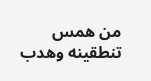من همس تنطقينه وهدب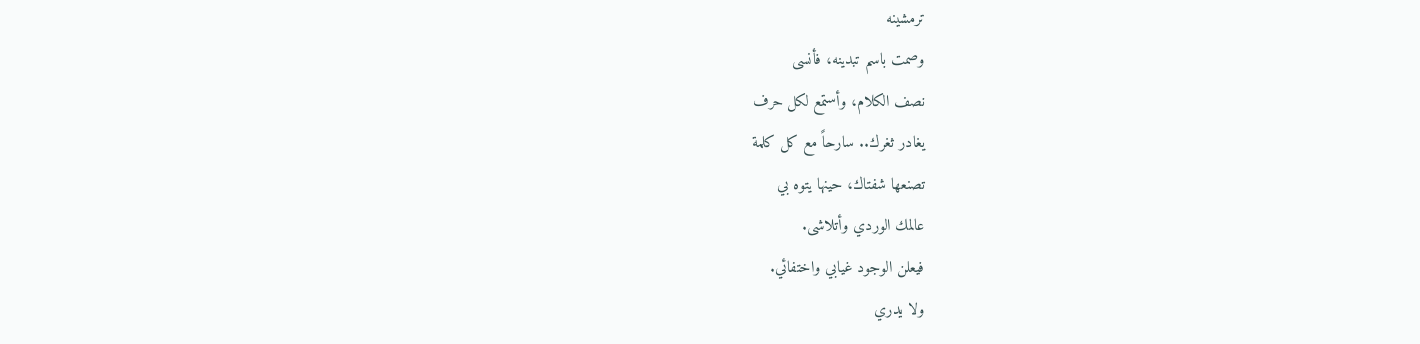ترمشينه
وصمت باسم تبدينه، فأنسى
نصف الكلام، وأستمع لكل حرف
يغادر ثغرك.. سارحاً مع كل كلمة
تصنعها شفتاك، حينها يتوه بي
عالمك الوردي وأتلاشى.
فيعلن الوجود غيابي واختفائي.
ولا يدري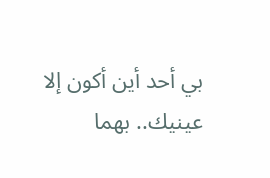بي أحد أين أكون إلا
عينيك.. بهما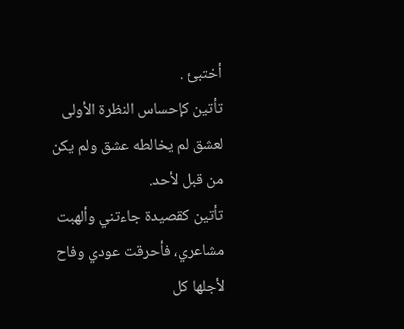أختبئ .
تأتين كإحساس النظرة الأولى
لعشق لم يخالطه عشق ولم يكن
من قبل لأحد.
تأتين كقصيدة جاءتني وألهبت
مشاعري، فأحرقت عودي وفاح
لأجلها كل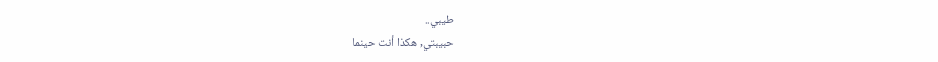طيبي..
حبيبتي, هكذا أنت حينما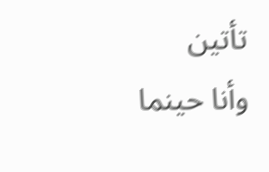تأتين
وأنا حينما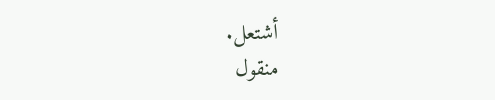أشتعل.
منقول